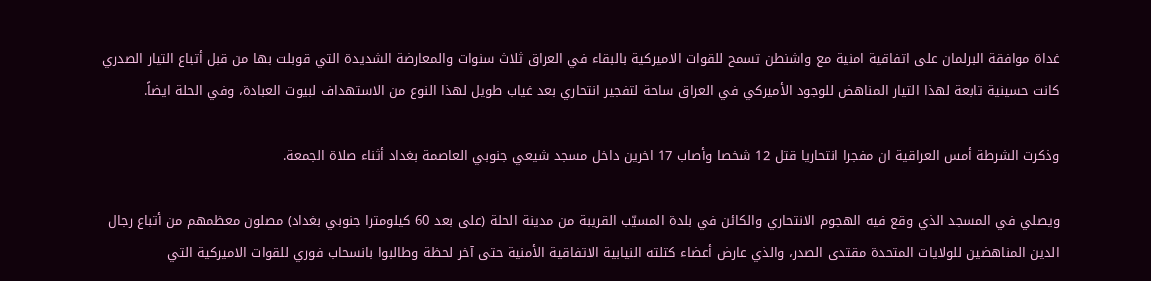غداة موافقة البرلمان على اتفاقية امنية مع واشنطن تسمح للقوات الاميركية بالبقاء في العراق ثلاث سنوات والمعارضة الشديدة التي قوبلت بها من قبل أتباع التيار الصدري كانت حسينية تابعة لهذا التيار المناهض للوجود الأميركي في العراق ساحة لتفجير انتحاري بعد غياب طويل لهذا النوع من الاستهداف لبيوت العبادة، وفي الحلة ايضاً.

وذكرت الشرطة أمس العراقية ان مفجرا انتحاريا قتل 12 شخصا وأصاب 17 اخرين داخل مسجد شيعي جنوبي العاصمة بغداد أثناء صلاة الجمعة.

ويصلي في المسجد الذي وقع فيه الهجوم الانتحاري والكائن في بلدة المسيّب القريبة من مدينة الحلة (على بعد 60 كيلومترا جنوبي بغداد) مصلون معظمهم من أتباع رجال الدين المناهضين للولايات المتحدة مقتدى الصدر، والذي عارض أعضاء كتلته النيابية الاتفاقية الأمنية حتى آخر لحظة وطالبوا بانسحاب فوري للقوات الاميركية التي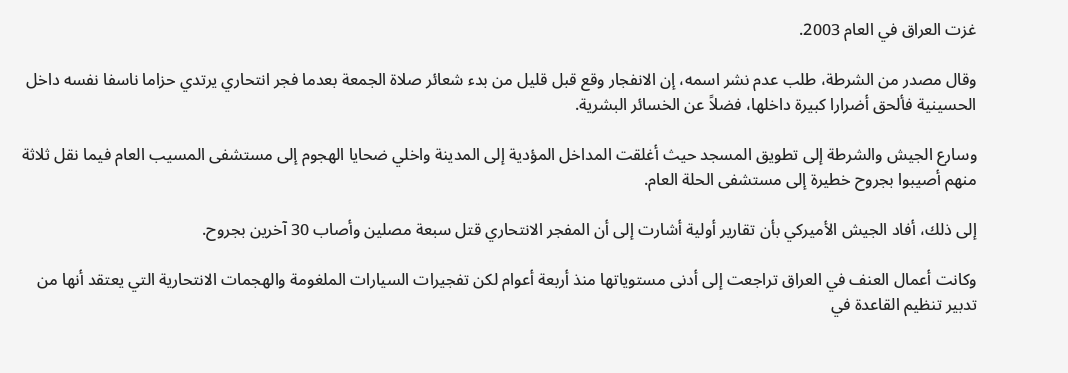غزت العراق في العام 2003.

وقال مصدر من الشرطة، طلب عدم نشر اسمه، إن الانفجار وقع قبل قليل من بدء شعائر صلاة الجمعة بعدما فجر انتحاري يرتدي حزاما ناسفا نفسه داخل الحسينية فألحق أضرارا كبيرة داخلها، فضلاً عن الخسائر البشرية.

وسارع الجيش والشرطة إلى تطويق المسجد حيث أغلقت المداخل المؤدية إلى المدينة واخلي ضحايا الهجوم إلى مستشفى المسيب العام فيما نقل ثلاثة منهم أصيبوا بجروح خطيرة إلى مستشفى الحلة العام.

إلى ذلك، أفاد الجيش الأميركي بأن تقارير أولية أشارت إلى أن المفجر الانتحاري قتل سبعة مصلين وأصاب 30 آخرين بجروح.

وكانت أعمال العنف في العراق تراجعت إلى أدنى مستوياتها منذ أربعة أعوام لكن تفجيرات السيارات الملغومة والهجمات الانتحارية التي يعتقد أنها من تدبير تنظيم القاعدة في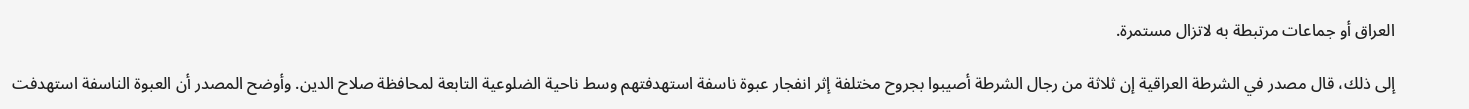العراق أو جماعات مرتبطة به لاتزال مستمرة.

إلى ذلك، قال مصدر في الشرطة العراقية إن ثلاثة من رجال الشرطة أصيبوا بجروح مختلفة إثر انفجار عبوة ناسفة استهدفتهم وسط ناحية الضلوعية التابعة لمحافظة صلاح الدين. وأوضح المصدر أن العبوة الناسفة استهدفت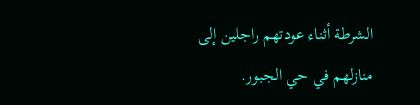الشرطة أثناء عودتهم راجلين إلى منازلهم في حي الجبور.